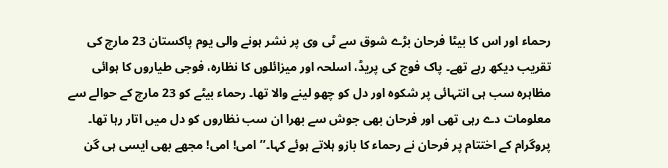رحماء اور اس کا بیٹا فرحان بڑے شوق سے ٹی وی پر نشر ہونے والی یوم پاکستان 23 مارچ کی تقریب دیکھ رہے تھے۔ پاک فوج کی پریڈ، اسلحہ اور میزائلوں کا نظارہ، فوجی طیاروں کا ہوائی مظاہرہ سب ہی انتہائی پر شکوہ اور دل کو چھو لینے والا تھا۔ رحماء بیٹے کو 23 مارچ کے حوالے سے معلومات دے رہی تھی اور فرحان بھی جوش سے بھرا ان سب نظاروں کو دل میں اتار رہا تھا۔
پروگرام کے اختتام پر فرحان نے رحماء کا بازو ہلاتے ہوئے کہا۔’’امی! امی! مجھے بھی ایسی ہی گن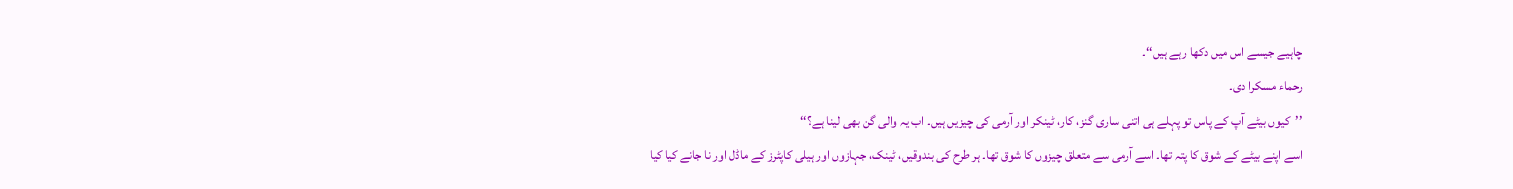چاہیے جیسے اس میں دکھا رہے ہیں‘‘۔
رحماء مسکرا دی۔
’’کیوں بیٹے آپ کے پاس تو پہلے ہی اتنی ساری گنز، کار، ٹینکر اور آرمی کی چیزیں ہیں۔ اب یہ والی گن بھی لینا ہے؟‘‘
اسے اپنے بیٹے کے شوق کا پتہ تھا۔ اسے آرمی سے متعلق چیزوں کا شوق تھا۔ ہر طرح کی بندوقیں، ٹینک، جہازوں اور ہیلی کاپٹرز کے ماڈل اور نا جانے کیا کیا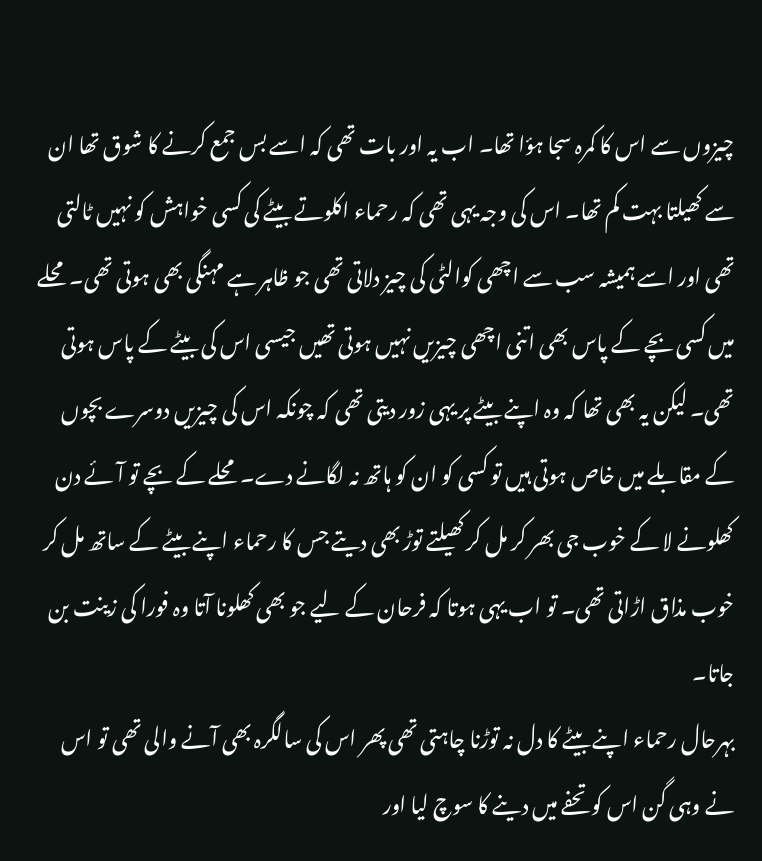چیزوں سے اس کا کمرہ سجا ہؤا تھا۔ اب یہ اور بات تھی کہ اسے بس جمع کرنے کا شوق تھا ان سے کھیلتا بہت کم تھا۔ اس کی وجہ یہی تھی کہ رحماء اکلوتے بیٹے کی کسی خواہش کو نہیں ٹالتی تھی اور اسے ہمیشہ سب سے اچھی کوالٹی کی چیز دلاتی تھی جو ظاہر ہے مہنگی بھی ہوتی تھی۔ محلے میں کسی بچے کے پاس بھی اتنی اچھی چیزیں نہیں ہوتی تھیں جیسی اس کی بیٹے کے پاس ہوتی تھی۔ لیکن یہ بھی تھا کہ وہ اپنے بیٹے پر یہی زور دیتی تھی کہ چونکہ اس کی چیزیں دوسرے بچوں کے مقابلے میں خاص ہوتی ہیں تو کسی کو ان کو ہاتھ نہ لگانے دے۔ محلے کے بچے تو آئے دن کھلونے لا کے خوب جی بھر کر مل کر کھیلتے توڑ بھی دیتے جس کا رحماء اپنے بیٹے کے ساتھ مل کر خوب مذاق اڑاتی تھی۔ تو اب یہی ہوتا کہ فرحان کے لیے جو بھی کھلونا آتا وہ فورا کی زینت بن جاتا۔
بہرحال رحماء اپنے بیٹے کا دل نہ توڑنا چاہتی تھی پھر اس کی سالگرہ بھی آنے والی تھی تو اس نے وہی گن اس کو تحفے میں دینے کا سوچ لیا اور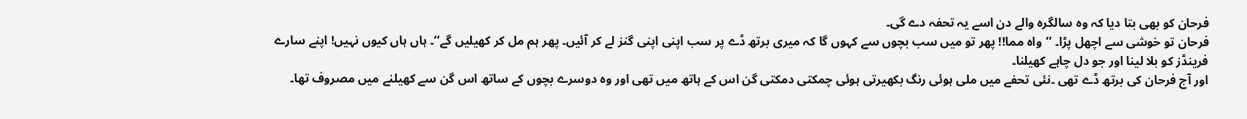فرحان کو بھی بتا دیا کہ وہ سالگرہ والے دن اسے یہ تحفہ دے گی۔
فرحان تو خوشی سے اچھل پڑا۔ ’’واہ مما!! پھر تو میں سب بچوں سے کہوں گا کہ میری برتھ ڈے پر سب اپنی اپنی گنز لے کر آئیں۔ پھر ہم مل کر کھیلیں گے‘‘۔ ہاں ہاں کیوں نہیں! اپنے سارے فرینڈز کو بلا لینا اور جو دل چاہے کھیلنا۔
اور آج فرحان کی برتھ ڈے تھی ۔نئی تحفے میں ملی ہوئی رنگ بکھیرتی ہوئی چمکتی دمکتی گن اس کے ہاتھ میں تھی اور وہ دوسرے بچوں کے ساتھ اس گن سے کھیلنے میں مصروف تھا۔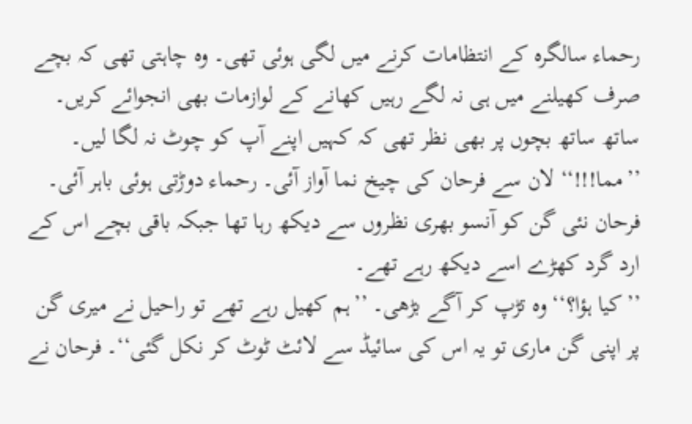رحماء سالگرہ کے انتظامات کرنے میں لگی ہوئی تھی۔ وہ چاہتی تھی کہ بچے صرف کھیلنے میں ہی نہ لگے رہیں کھانے کے لوازمات بھی انجوائے کریں۔ ساتھ ساتھ بچوں پر بھی نظر تھی کہ کہیں اپنے آپ کو چوٹ نہ لگا لیں۔
’’مما!!!‘‘ لان سے فرحان کی چیخ نما آواز آئی۔ رحماء دوڑتی ہوئی باہر آئی۔ فرحان نئی گن کو آنسو بھری نظروں سے دیکھ رہا تھا جبکہ باقی بچے اس کے ارد گرد کھڑے اسے دیکھ رہے تھے۔
’’کیا ہؤا؟‘‘ وہ تڑپ کر آگے بڑھی۔ ’’ہم کھیل رہے تھے تو راحیل نے میری گن پر اپنی گن ماری تو یہ اس کی سائیڈ سے لائٹ ٹوٹ کر نکل گئی‘‘۔ فرحان نے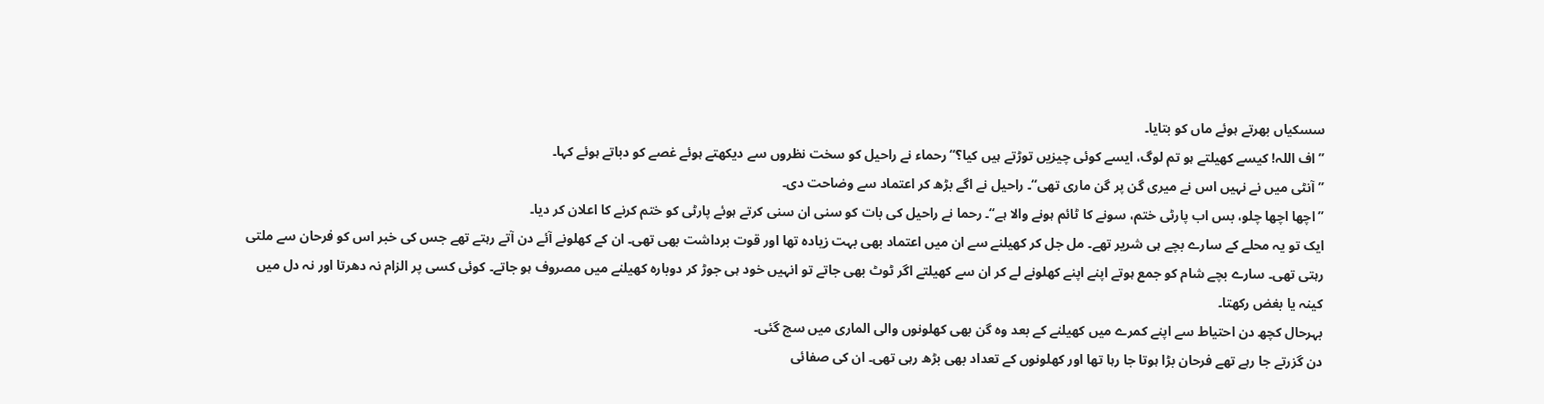سسکیاں بھرتے ہوئے ماں کو بتایا۔
’’اف اللہ! کیسے کھیلتے ہو تم لوگ، ایسے کوئی چیزیں توڑتے ہیں کیا؟‘‘ رحماء نے راحیل کو سخت نظروں سے دیکھتے ہوئے غصے کو دباتے ہوئے کہا۔
’’آنٹی میں نے نہیں اس نے میری گن پر گن ماری تھی‘‘۔ راحیل نے اگے بڑھ کر اعتماد سے وضاحت دی۔
’’اچھا اچھا چلو، بس اب پارٹی ختم، سونے کا ٹائم ہونے والا ہے‘‘۔ رحما نے راحیل کی بات کو سنی ان سنی کرتے ہوئے پارٹی کو ختم کرنے کا اعلان کر دیا۔
ایک تو یہ محلے کے سارے بچے ہی شریر تھے۔ مل جل کر کھیلنے سے ان میں اعتماد بھی بہت زیادہ تھا اور قوت برداشت بھی تھی۔ ان کے کھلونے آئے دن آتے رہتے تھے جس کی خبر اس کو فرحان سے ملتی رہتی تھی۔ سارے بچے شام کو جمع ہوتے اپنے اپنے کھلونے لے کر ان سے کھیلتے اگر ٹوٹ بھی جاتے تو انہیں خود ہی جوڑ کر دوبارہ کھیلنے میں مصروف ہو جاتے۔ کوئی کسی پر الزام نہ دھرتا اور نہ دل میں کینہ یا بغض رکھتا۔
بہرحال کچھ دن احتیاط سے اپنے کمرے میں کھیلنے کے بعد وہ گن بھی کھلونوں والی الماری میں سج گئی۔
دن گزرتے جا رہے تھے فرحان بڑا ہوتا جا رہا تھا اور کھلونوں کے تعداد بھی بڑھ رہی تھی۔ ان کی صفائی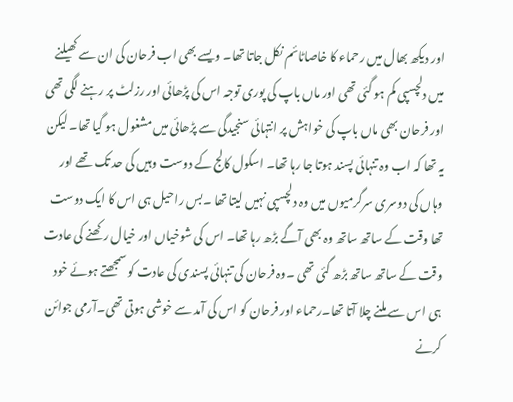اور دیکھ بھال میں رحماء کا خاصاٹائم نکل جاتا تھا۔ ویسے بھی اب فرحان کی ان سے کھیلنے میں دلچسپی کم ہو گئی تھی اور ماں باپ کی پوری توجہ اس کی پڑھائی اور رزلٹ پر رہنے لگی تھی اور فرحان بھی ماں باپ کی خواہش پر انتہائی سنجیدگی سے پڑھائی میں مشغول ہو گیا تھا۔ لیکن یہ تھا کہ اب وہ تنہائی پسند ہوتا جا رہا تھا۔ اسکول کالج کے دوست وہیں کی حد تک تھے اور وہاں کی دوسری سرگرمیوں میں وہ دلچسپی نہیں لیتا تھا ۔بس راحیل ہی اس کا ایک دوست تھا وقت کے ساتھ ساتھ وہ بھی آگے بڑھ رہا تھا۔ اس کی شوخیاں اور خیال رکھنے کی عادت وقت کے ساتھ ساتھ بڑھ گئی تھی ۔وہ فرحان کی تنہائی پسندی کی عادت کو سمجھتے ہوئے خود ہی اس سے ملنے چلا آتا تھا۔رحماء اور فرحان کو اس کی آمد سے خوشی ہوتی تھی۔آرمی جوائن کرنے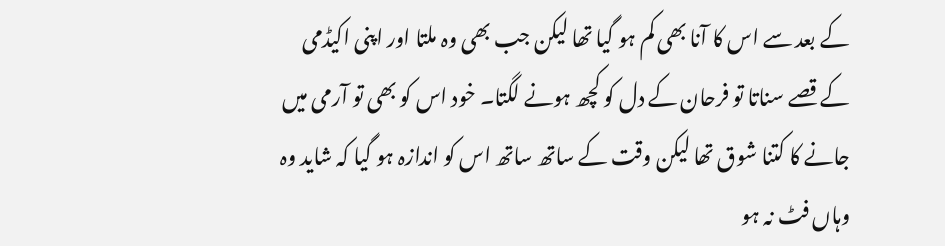کے بعد سے اس کا آنا بھی کم ہو گیا تھا لیکن جب بھی وہ ملتا اور اپنی اکیڈمی کے قصے سناتا تو فرحان کے دل کو کچھ ہونے لگتا۔ خود اس کو بھی تو آرمی میں جانے کا کتنا شوق تھا لیکن وقت کے ساتھ ساتھ اس کو اندازہ ہو گیا کہ شاید وہ وہاں فٹ نہ ہو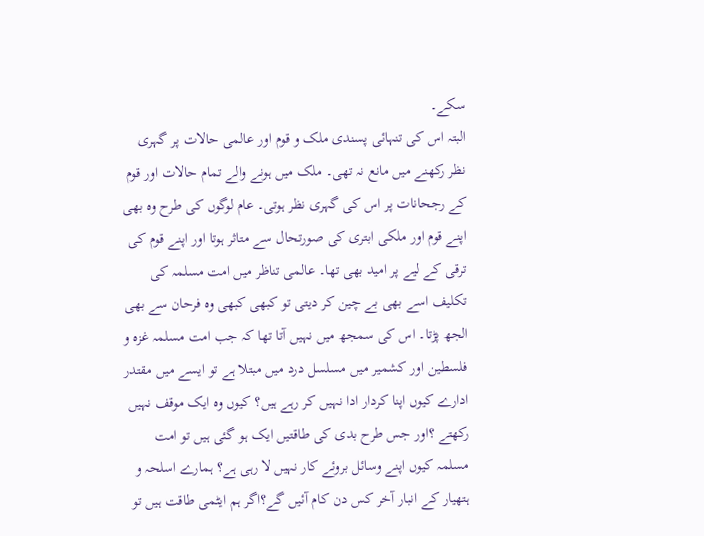سکے۔
البتہ اس کی تنہائی پسندی ملک و قوم اور عالمی حالات پر گہری نظر رکھنے میں مانع نہ تھی۔ ملک میں ہونے والے تمام حالات اور قوم کے رجحانات پر اس کی گہری نظر ہوتی۔ عام لوگوں کی طرح وہ بھی اپنے قوم اور ملکی ابتری کی صورتحال سے متاثر ہوتا اور اپنے قوم کی ترقی کے لیے پر امید بھی تھا۔ عالمی تناظر میں امت مسلمہ کی تکلیف اسے بھی بے چین کر دیتی تو کبھی کبھی وہ فرحان سے بھی الجھ پڑتا۔ اس کی سمجھ میں نہیں آتا تھا کہ جب امت مسلمہ غزہ و فلسطین اور کشمیر میں مسلسل درد میں مبتلا ہے تو ایسے میں مقتدر ادارے کیوں اپنا کردار ادا نہیں کر رہے ہیں؟ کیوں وہ ایک موقف نہیں رکھتے ؟اور جس طرح بدی کی طاقتیں ایک ہو گئی ہیں تو امت مسلمہ کیوں اپنے وسائل بروئے کار نہیں لا رہی ہے؟ ہمارے اسلحہ و ہتھیار کے انبار آخر کس دن کام آئیں گے؟اگر ہم ایٹمی طاقت ہیں تو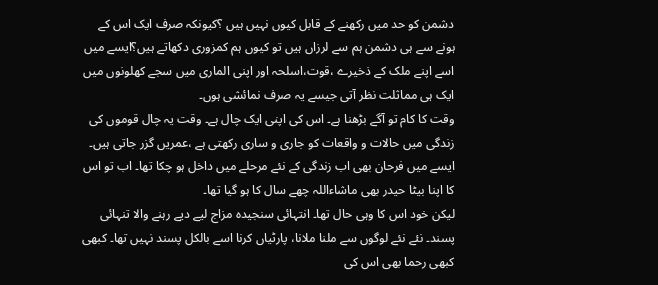دشمن کو حد میں رکھنے کے قابل کیوں نہیں ہیں ؟کیونکہ صرف ایک اس کے ہونے سے ہی دشمن ہم سے لرزاں ہیں تو کیوں ہم کمزوری دکھاتے ہیں؟ایسے میں اسے اپنے ملک کے ذخیرے ،قوت،اسلحہ اور اپنی الماری میں سجے کھلونوں میں ایک ہی مماثلت نظر آتی جیسے یہ صرف نمائشی ہوں۔
وقت کا کام تو آگے بڑھنا ہے۔ اس کی اپنی ایک چال ہے۔ وقت یہ چال قوموں کی زندگی میں حالات و واقعات کو جاری و ساری رکھتی ہے ،عمریں گزر جاتی ہیں۔ ایسے میں فرحان بھی اب زندگی کے نئے مرحلے میں داخل ہو چکا تھا۔ اب تو اس کا اپنا بیٹا حیدر بھی ماشاءاللہ چھے سال کا ہو گیا تھا۔
لیکن خود اس کا وہی حال تھا۔ انتہائی سنجیدہ مزاج لیے دیے رہنے والا تنہائی پسند۔ نئے نئے لوگوں سے ملنا ملانا، پارٹیاں کرنا اسے بالکل پسند نہیں تھا۔ کبھی کبھی رحما بھی اس کی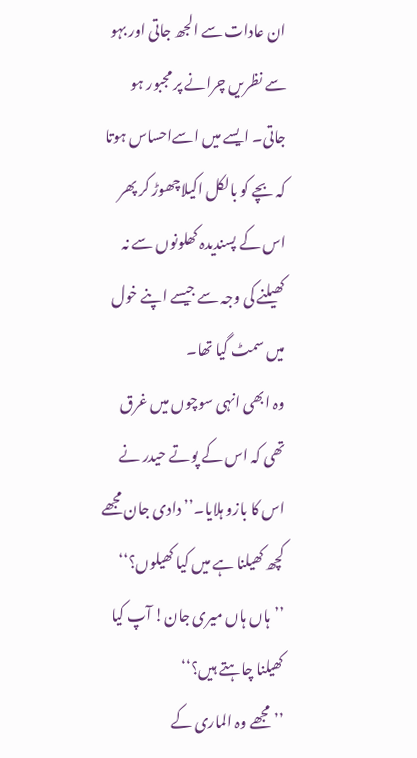ان عادات سے الجھ جاتی اور بہو سے نظریں چرانے پر مجبور ہو جاتی۔ ایسے میں اسےاحساس ہوتا کہ بچے کو بالکل اکیلاچھوڑ کر پھر اس کے پسندیدہ کھلونوں سے نہ کھیلنے کی وجہ سے جیسے اپنے خول میں سمٹ گیا تھا۔
وہ ابھی انہی سوچوں میں غرق تھی کہ اس کے پوتے حیدر نے اس کا بازو ہلایا۔’’دادی جان مجھے کچھ کھیلنا ہے میں کیا کھیلوں؟‘‘
’’ہاں ہاں میری جان! آپ کیا کھیلنا چاہتے ہیں؟‘‘
’’مجھے وہ الماری کے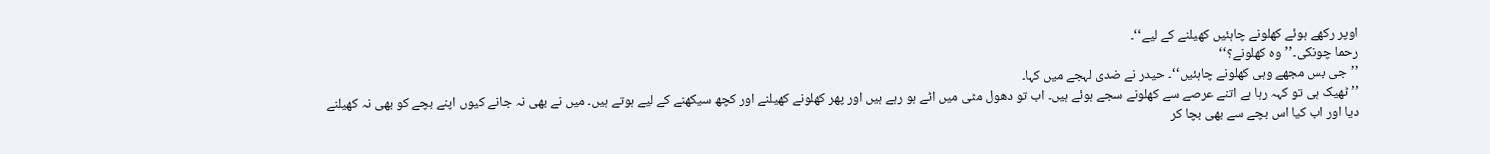اوپر رکھے ہوئے کھلونے چاہئیں کھیلنے کے لیے‘‘۔
رحما چونکی۔’’وہ کھلونے؟‘‘
’’جی بس مجھے وہی کھلونے چاہئیں‘‘۔ حیدر نے ضدی لہجے میں کہا۔
’’ٹھیک ہی تو کہہ رہا ہے اتنے عرصے سے کھلونے سجے ہوئے ہیں۔ اب تو دھول مٹی میں اٹے ہو رہے ہیں اور پھر کھلونے کھیلنے اور کچھ سیکھنے کے لیے ہوتے ہیں۔ میں نے بھی نہ جانے کیوں اپنے بچے کو بھی نہ کھیلنے دیا اور اب کیا اس بچے سے بھی بچا کر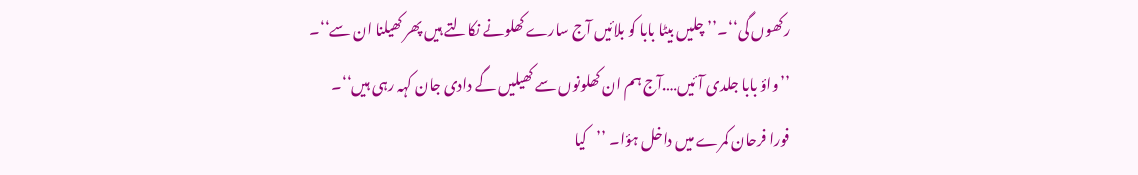رکھوں گی‘‘۔’’چلیں بیٹا بابا کو بلائیں آج سارے کھلونے نکالتے ہیں پھر کھیلنا ان سے‘‘۔
’’واؤ بابا جلدی آئیں….آج ہم ان کھلونوں سے کھیلیں گے دادی جان کہہ رہی ہیں‘‘۔
فورا فرحان کمرے میں داخل ہؤا۔ ’’کیا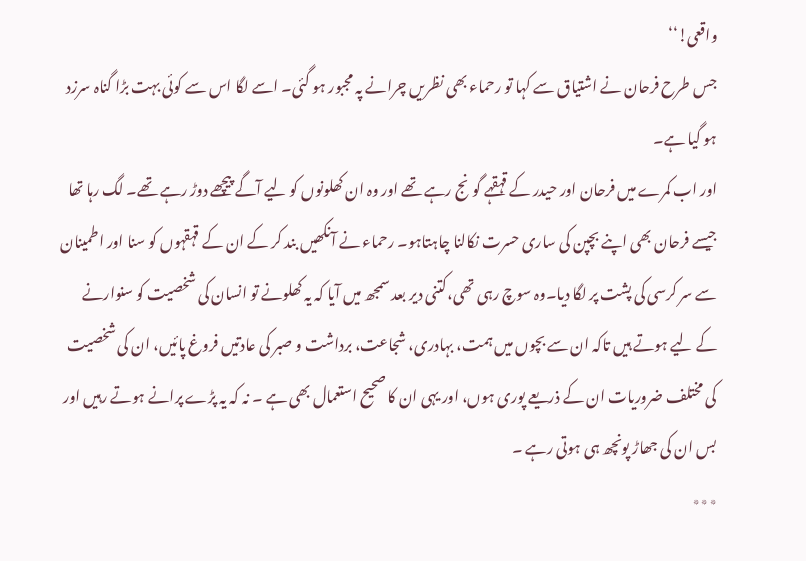واقعی!‘‘
جس طرح فرحان نے اشتیاق سے کہا تو رحماء بھی نظریں چرانے پہ مجبور ہو گئی۔ اسے لگا اس سے کوئی بہت بڑا گناہ سرزد ہو گیا ہے۔
اور اب کمرے میں فرحان اور حیدر کے قہقہے گونج رہے تھے اور وہ ان کھلونوں کو لیے آگے پیچھے دوڑ رہے تھے۔ لگ رہا تھا جیسے فرحان بھی اپنے بچپن کی ساری حسرت نکالنا چاہتاہو۔ رحماء نے آنکھیں بند کر کے ان کے قہقہوں کو سنا اور اطمینان سے سر کرسی کی پشت پر لگا دیا۔وہ سوچ رہی تھی،کتنی دیر بعد سمجھ میں آیا کہ یہ کھلونے تو انسان کی شخصیت کو سنوارنے کے لیے ہوتے ہیں تاکہ ان سے بچوں میں ہمت، بہادری، شجاعت، برداشت و صبر کی عادتیں فروغ پائیں، ان کی شخصیت کی مختلف ضروریات ان کے ذریعے پوری ہوں، اور یہی ان کا صحیح استعمال بھی ہے ۔ نہ کہ یہ پڑے پرانے ہوتے رہیں اور بس ان کی جھاڑ پونچھ ہی ہوتی رہے ۔
٭٭٭